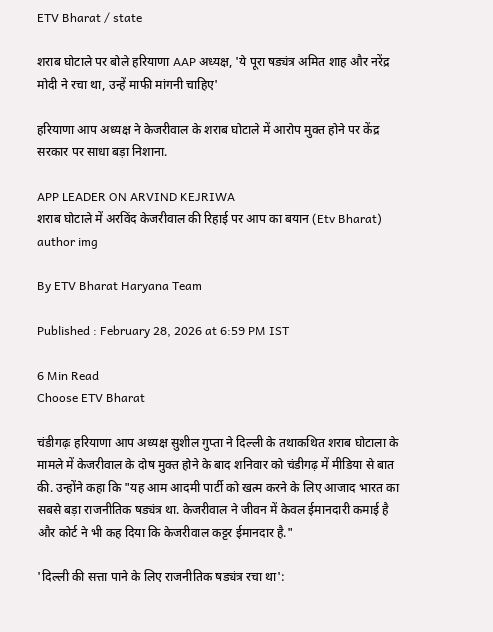ETV Bharat / state

शराब घोटाले पर बोले हरियाणा AAP अध्यक्ष, 'ये पूरा षड्यंत्र अमित शाह और नरेंद्र मोदी ने रचा था, उन्हें माफी मांगनी चाहिए'

हरियाणा आप अध्यक्ष ने केजरीवाल के शराब घोटाले में आरोप मुक्त होने पर केंद्र सरकार पर साधा बड़ा निशाना.

APP LEADER ON ARVIND KEJRIWA
शराब घोटाले में अरविंद केजरीवाल की रिहाई पर आप का बयान (Etv Bharat)
author img

By ETV Bharat Haryana Team

Published : February 28, 2026 at 6:59 PM IST

6 Min Read
Choose ETV Bharat

चंडीगढ़ः हरियाणा आप अध्यक्ष सुशील गुप्ता ने दिल्ली के तथाकथित शराब घोटाला के मामले में केजरीवाल के दोष मुक्त होने के बाद शनिवार को चंडीगढ़ में मीडिया से बात की. उन्होंने कहा कि "यह आम आदमी पार्टी को खत्म करने के लिए आजाद भारत का सबसे बड़ा राजनीतिक षड्यंत्र था. केजरीवाल ने जीवन में केवल ईमानदारी कमाई है और कोर्ट ने भी कह दिया कि केजरीवाल कट्टर ईमानदार है."

'दिल्ली की सत्ता पाने के लिए राजनीतिक षड्यंत्र रचा था':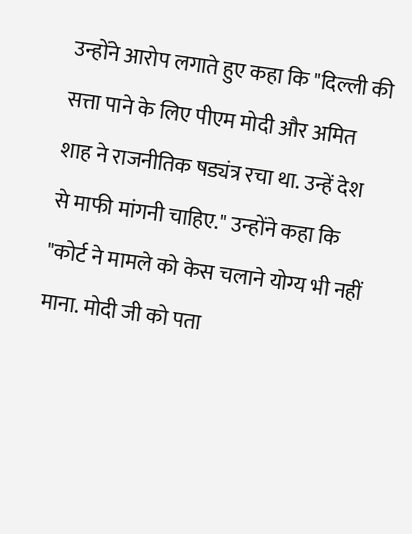उन्होंने आरोप लगाते हुए कहा कि "दिल्ली की सत्ता पाने के लिए पीएम मोदी और अमित शाह ने राजनीतिक षड्यंत्र रचा था. उन्हें देश से माफी मांगनी चाहिए." उन्होंने कहा कि "कोर्ट ने मामले को केस चलाने योग्य भी नहीं माना. मोदी जी को पता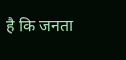है कि जनता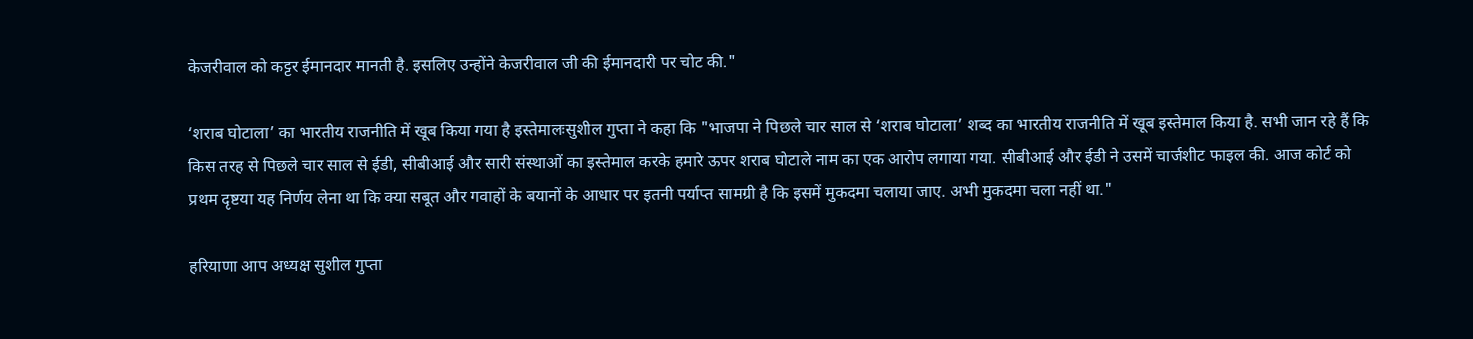केजरीवाल को कट्टर ईमानदार मानती है. इसलिए उन्होंने केजरीवाल जी की ईमानदारी पर चोट की."

‘शराब घोटाला’ का भारतीय राजनीति में खूब किया गया है इस्तेमालःसुशील गुप्ता ने कहा कि "भाजपा ने पिछले चार साल से ‘शराब घोटाला’ शब्द का भारतीय राजनीति में खूब इस्तेमाल किया है. सभी जान रहे हैं कि किस तरह से पिछले चार साल से ईडी, सीबीआई और सारी संस्थाओं का इस्तेमाल करके हमारे ऊपर शराब घोटाले नाम का एक आरोप लगाया गया. सीबीआई और ईडी ने उसमें चार्जशीट फाइल की. आज कोर्ट को प्रथम दृष्टया यह निर्णय लेना था कि क्या सबूत और गवाहों के बयानों के आधार पर इतनी पर्याप्त सामग्री है कि इसमें मुकदमा चलाया जाए. अभी मुकदमा चला नहीं था."

हरियाणा आप अध्यक्ष सुशील गुप्ता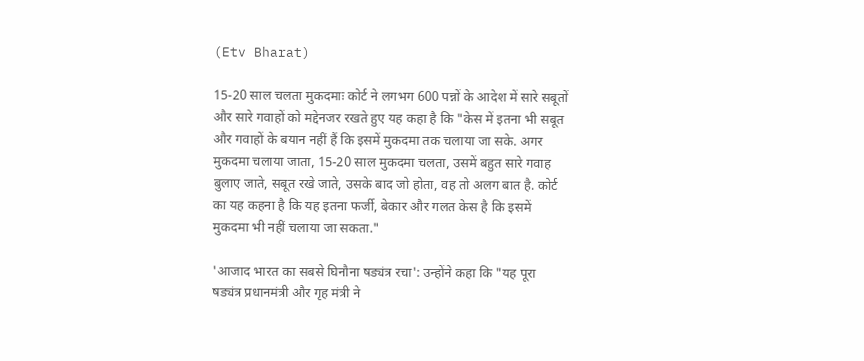(Etv Bharat)

15-20 साल चलता मुकदमाः कोर्ट ने लगभग 600 पन्नों के आदेश में सारे सबूतों और सारे गवाहों को मद्देनजर रखते हुए यह कहा है कि "केस में इतना भी सबूत और गवाहों के बयान नहीं हैं कि इसमें मुकदमा तक चलाया जा सके. अगर मुकदमा चलाया जाता, 15-20 साल मुकदमा चलता, उसमें बहुत सारे गवाह बुलाए जाते, सबूत रखे जाते, उसके बाद जो होता, वह तो अलग बात है. कोर्ट का यह कहना है कि यह इतना फर्जी, बेकार और गलत केस है कि इसमें मुकदमा भी नहीं चलाया जा सकता."

'आजाद भारत का सबसे घिनौना षड्यंत्र रचा': उन्होंने कहा कि "यह पूरा षड्यंत्र प्रधानमंत्री और गृह मंत्री ने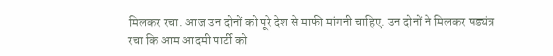मिलकर रचा. आज उन दोनों को पूरे देश से माफी मांगनी चाहिए. उन दोनों ने मिलकर षड्यंत्र रचा कि आम आदमी पार्टी को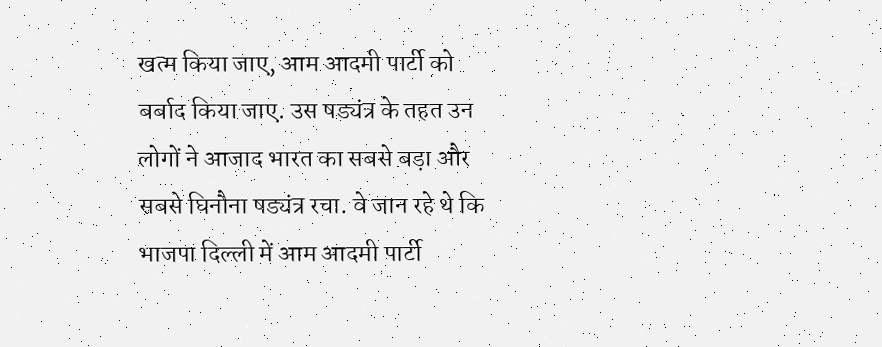खत्म किया जाए, आम आदमी पार्टी को बर्बाद किया जाए. उस षड्यंत्र के तहत उन लोगों ने आजाद भारत का सबसे बड़ा और सबसे घिनौना षड्यंत्र रचा. वे जान रहे थे कि भाजपा दिल्ली में आम आदमी पार्टी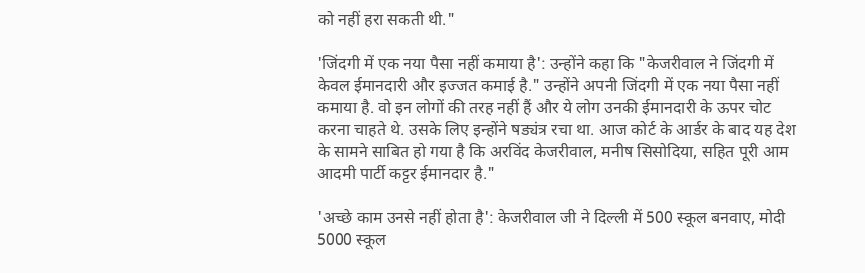को नहीं हरा सकती थी."

'जिंदगी में एक नया पैसा नहीं कमाया है': उन्होंने कहा कि "केजरीवाल ने जिंदगी में केवल ईमानदारी और इज्जत कमाई है." उन्होंने अपनी जिंदगी में एक नया पैसा नहीं कमाया है. वो इन लोगों की तरह नहीं हैं और ये लोग उनकी ईमानदारी के ऊपर चोट करना चाहते थे. उसके लिए इन्होंने षड्यंत्र रचा था. आज कोर्ट के आर्डर के बाद यह देश के सामने साबित हो गया है कि अरविंद केजरीवाल, मनीष सिसोदिया, सहित पूरी आम आदमी पार्टी कट्टर ईमानदार है."

'अच्छे काम उनसे नहीं होता है': केजरीवाल जी ने दिल्ली में 500 स्कूल बनवाए, मोदी 5000 स्कूल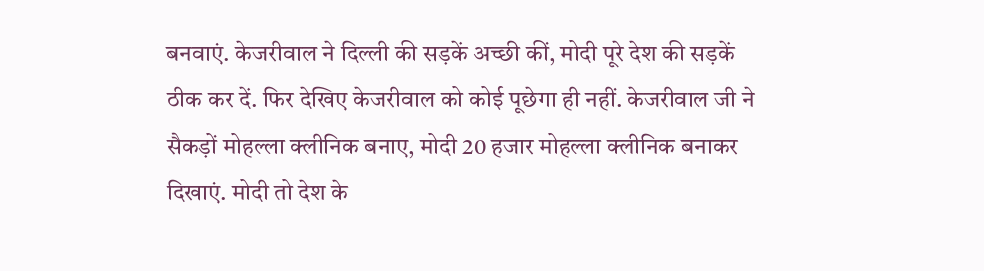बनवाएं. केजरीवाल ने दिल्ली की सड़कें अच्छी कीं, मोदी पूरे देश की सड़कें ठीक कर दें. फिर देखिए केजरीवाल को कोई पूछेगा ही नहीं. केजरीवाल जी ने सैकड़ों मोहल्ला क्लीनिक बनाए, मोदी 20 हजार मोहल्ला क्लीनिक बनाकर दिखाएं. मोदी तो देश के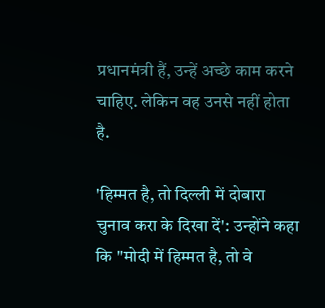प्रधानमंत्री हैं, उन्हें अच्छे काम करने चाहिए. लेकिन वह उनसे नहीं होता है.

'हिम्मत है, तो दिल्ली में दोबारा चुनाव करा के दिखा दें': उन्होंने कहा कि "मोदी में हिम्मत है, तो वे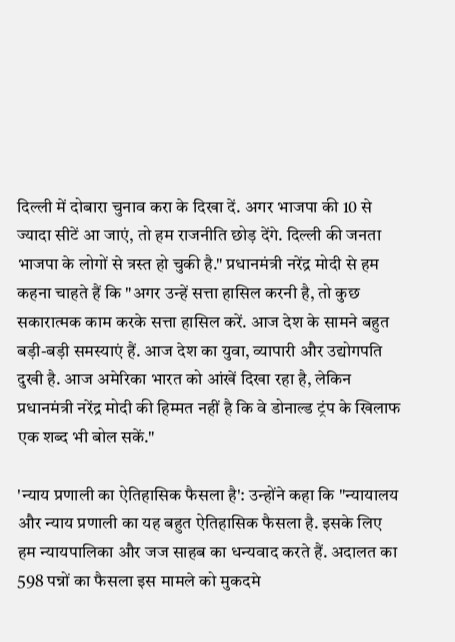दिल्ली में दोबारा चुनाव करा के दिखा दें. अगर भाजपा की 10 से ज्यादा सीटें आ जाएं, तो हम राजनीति छोड़ देंगे. दिल्ली की जनता भाजपा के लोगों से त्रस्त हो चुकी है." प्रधानमंत्री नरेंद्र मोदी से हम कहना चाहते हैं कि "अगर उन्हें सत्ता हासिल करनी है, तो कुछ सकारात्मक काम करके सत्ता हासिल करें. आज देश के सामने बहुत बड़ी-बड़ी समस्याएं हैं. आज देश का युवा, व्यापारी और उद्योगपति दुखी है. आज अमेरिका भारत को आंखें दिखा रहा है, लेकिन प्रधानमंत्री नरेंद्र मोदी की हिम्मत नहीं है कि वे डोनाल्ड ट्रंप के खिलाफ एक शब्द भी बोल सकें."

'न्याय प्रणाली का ऐतिहासिक फैसला है': उन्होंने कहा कि "न्यायालय और न्याय प्रणाली का यह बहुत ऐतिहासिक फैसला है. इसके लिए हम न्यायपालिका और जज साहब का धन्यवाद करते हैं. अदालत का 598 पन्नों का फैसला इस मामले को मुकदमे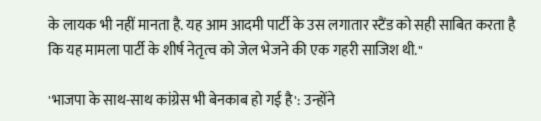के लायक भी नहीं मानता है. यह आम आदमी पार्टी के उस लगातार स्टैंड को सही साबित करता है कि यह मामला पार्टी के शीर्ष नेतृत्व को जेल भेजने की एक गहरी साजिश थी."

'भाजपा के साथ-साथ कांग्रेस भी बेनकाब हो गई है': उन्होंने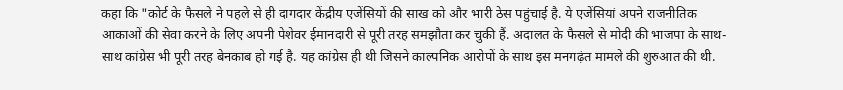कहा कि "कोर्ट के फैसले ने पहले से ही दागदार केंद्रीय एजेंसियों की साख को और भारी ठेस पहुंचाई है. ये एजेंसियां अपने राजनीतिक आकाओं की सेवा करने के लिए अपनी पेशेवर ईमानदारी से पूरी तरह समझौता कर चुकी हैं. अदालत के फैसले से मोदी की भाजपा के साथ-साथ कांग्रेस भी पूरी तरह बेनकाब हो गई है. यह कांग्रेस ही थी जिसने काल्पनिक आरोपों के साथ इस मनगढ़ंत मामले की शुरुआत की थी.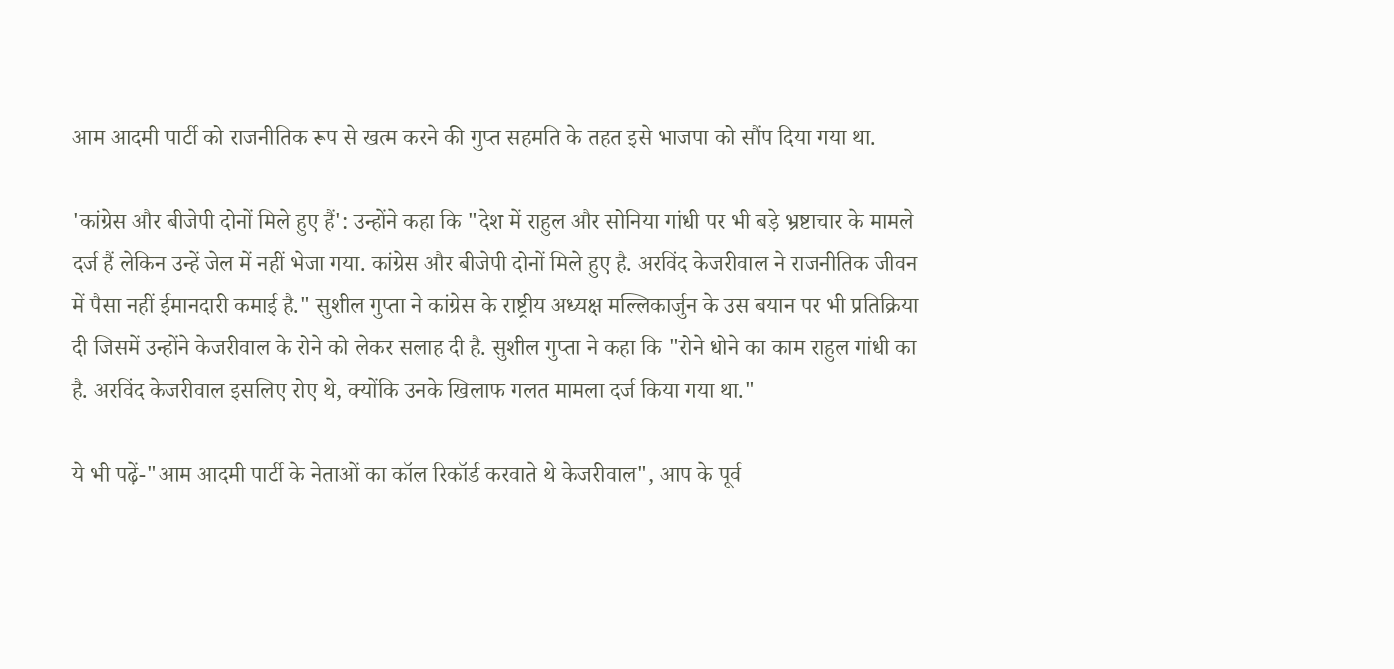आम आदमी पार्टी को राजनीतिक रूप से खत्म करने की गुप्त सहमति के तहत इसे भाजपा को सौंप दिया गया था.

'कांग्रेस और बीजेपी दोनों मिले हुए हैं': उन्होंने कहा कि "देश में राहुल और सोनिया गांधी पर भी बड़े भ्रष्टाचार के मामले दर्ज हैं लेकिन उन्हें जेल में नहीं भेजा गया. कांग्रेस और बीजेपी दोनों मिले हुए है. अरविंद केजरीवाल ने राजनीतिक जीवन में पैसा नहीं ईमानदारी कमाई है." सुशील गुप्ता ने कांग्रेस के राष्ट्रीय अध्यक्ष मल्लिकार्जुन के उस बयान पर भी प्रतिक्रिया दी जिसमें उन्होंने केजरीवाल के रोने को लेकर सलाह दी है. सुशील गुप्ता ने कहा कि "रोने धोने का काम राहुल गांधी का है. अरविंद केजरीवाल इसलिए रोए थे, क्योंकि उनके खिलाफ गलत मामला दर्ज किया गया था."

ये भी पढ़ें-"आम आदमी पार्टी के नेताओं का कॉल रिकॉर्ड करवाते थे केजरीवाल", आप के पूर्व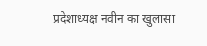प्रदेशाध्यक्ष नवीन का खुलासा